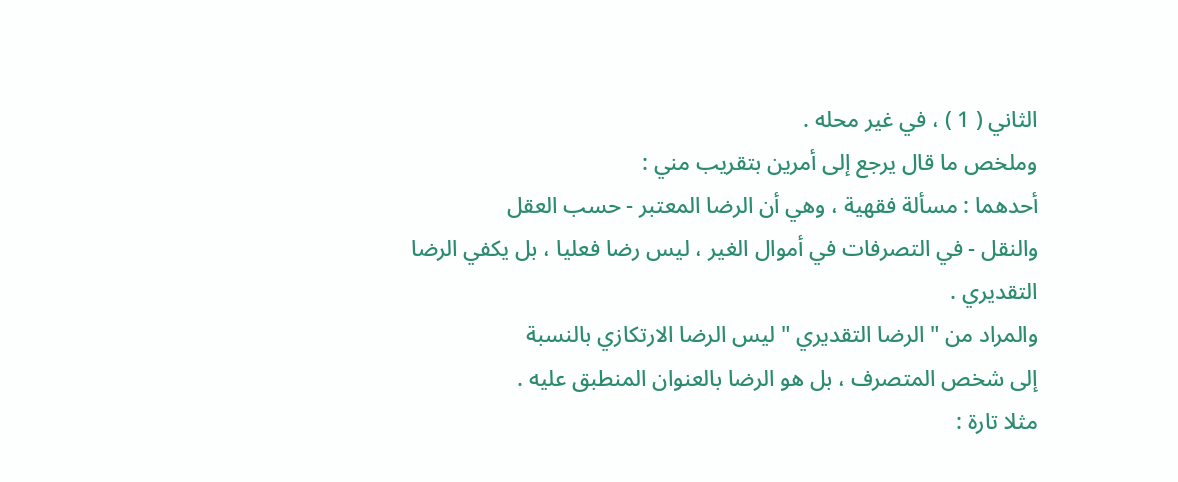الثاني ( 1 ) ، في غير محله .
وملخص ما قال يرجع إلى أمرين بتقريب مني :
أحدهما : مسألة فقهية ، وهي أن الرضا المعتبر - حسب العقل
والنقل - في التصرفات في أموال الغير ، ليس رضا فعليا ، بل يكفي الرضا
التقديري .
والمراد من " الرضا التقديري " ليس الرضا الارتكازي بالنسبة
إلى شخص المتصرف ، بل هو الرضا بالعنوان المنطبق عليه .
مثلا تارة :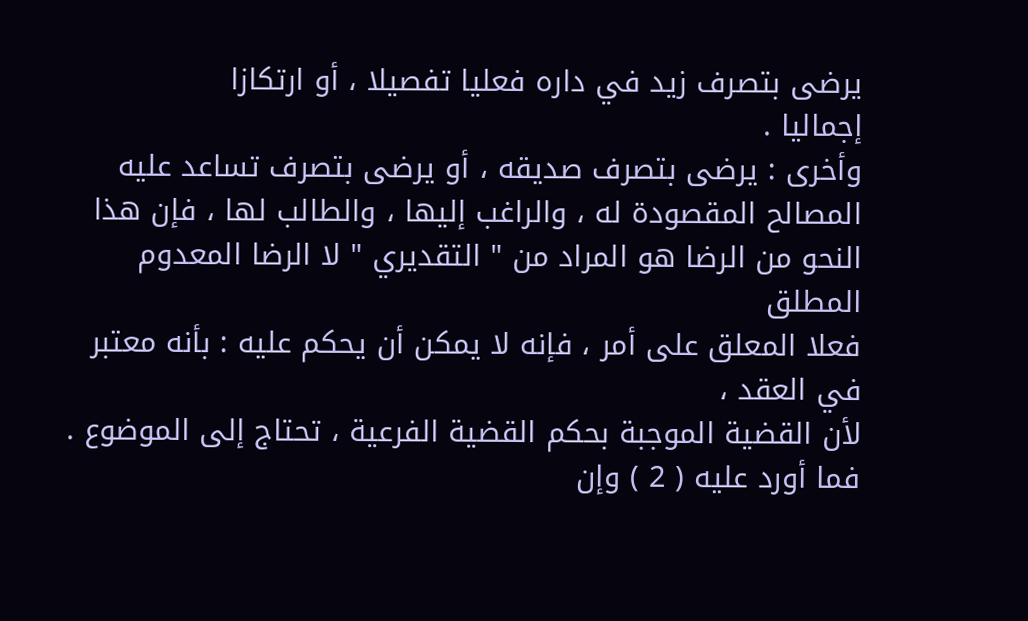يرضى بتصرف زيد في داره فعليا تفصيلا ، أو ارتكازا
إجماليا .
وأخرى : يرضى بتصرف صديقه ، أو يرضى بتصرف تساعد عليه
المصالح المقصودة له ، والراغب إليها ، والطالب لها ، فإن هذا
النحو من الرضا هو المراد من " التقديري " لا الرضا المعدوم المطلق
فعلا المعلق على أمر ، فإنه لا يمكن أن يحكم عليه : بأنه معتبر في العقد ،
لأن القضية الموجبة بحكم القضية الفرعية ، تحتاج إلى الموضوع .
فما أورد عليه ( 2 ) وإن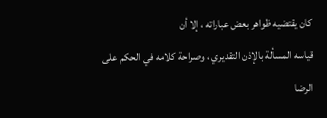كان يقتضيه ظواهر بعض عباراته ، إلا أن
قياسه المسألة بالإذن التقديري ، وصراحة كلامه في الحكم على
الرضا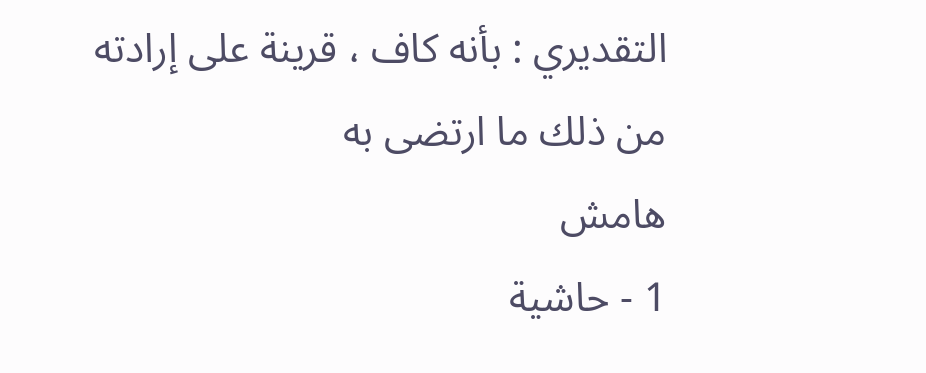التقديري : بأنه كاف ، قرينة على إرادته من ذلك ما ارتضى به
هامش
1 - حاشية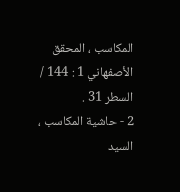المكاسب ، المحقق الأصفهاني 1 : 144 / السطر 31 .
2 - حاشية المكاسب ، السيد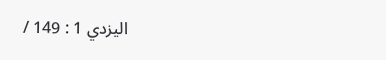اليزدي 1 : 149 /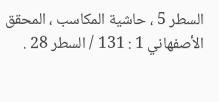السطر 5 ، حاشية المكاسب ، المحقق
الأصفهاني 1 : 131 / السطر 28 .